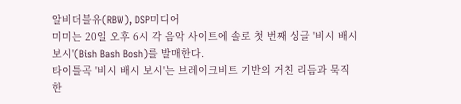알비더블유(RBW), DSP미디어
미미는 20일 오후 6시 각 음악 사이트에 솔로 첫 번째 싱글 '비시 배시 보시'(Bish Bash Bosh)를 발매한다.
타이틀곡 '비시 배시 보시'는 브레이크비트 기반의 거친 리듬과 묵직한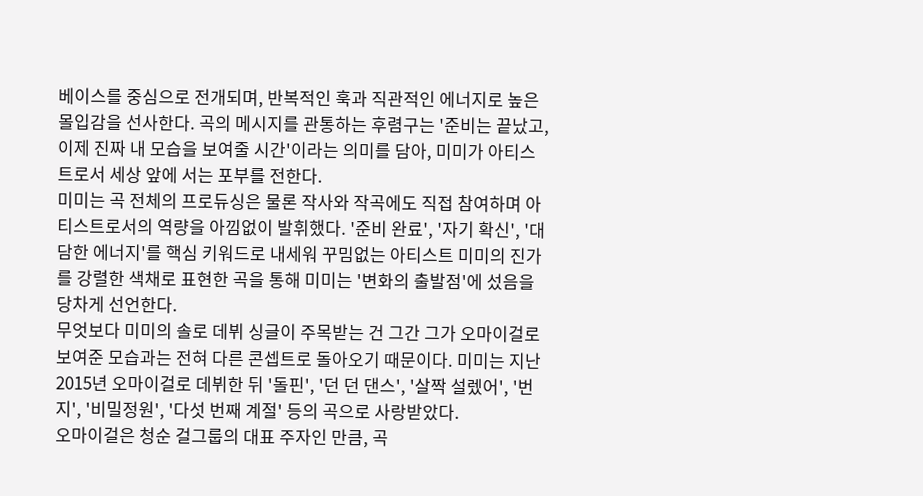베이스를 중심으로 전개되며, 반복적인 훅과 직관적인 에너지로 높은 몰입감을 선사한다. 곡의 메시지를 관통하는 후렴구는 '준비는 끝났고, 이제 진짜 내 모습을 보여줄 시간'이라는 의미를 담아, 미미가 아티스트로서 세상 앞에 서는 포부를 전한다.
미미는 곡 전체의 프로듀싱은 물론 작사와 작곡에도 직접 참여하며 아티스트로서의 역량을 아낌없이 발휘했다. '준비 완료', '자기 확신', '대담한 에너지'를 핵심 키워드로 내세워 꾸밈없는 아티스트 미미의 진가를 강렬한 색채로 표현한 곡을 통해 미미는 '변화의 출발점'에 섰음을 당차게 선언한다.
무엇보다 미미의 솔로 데뷔 싱글이 주목받는 건 그간 그가 오마이걸로 보여준 모습과는 전혀 다른 콘셉트로 돌아오기 때문이다. 미미는 지난 2015년 오마이걸로 데뷔한 뒤 '돌핀', '던 던 댄스', '살짝 설렜어', '번지', '비밀정원', '다섯 번째 계절' 등의 곡으로 사랑받았다.
오마이걸은 청순 걸그룹의 대표 주자인 만큼, 곡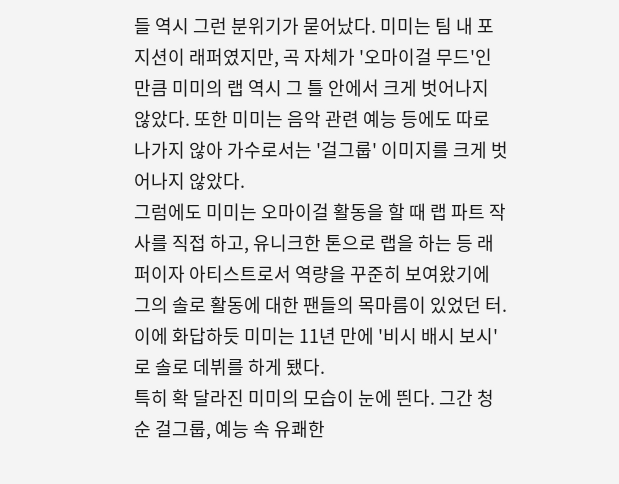들 역시 그런 분위기가 묻어났다. 미미는 팀 내 포지션이 래퍼였지만, 곡 자체가 '오마이걸 무드'인 만큼 미미의 랩 역시 그 틀 안에서 크게 벗어나지 않았다. 또한 미미는 음악 관련 예능 등에도 따로 나가지 않아 가수로서는 '걸그룹' 이미지를 크게 벗어나지 않았다.
그럼에도 미미는 오마이걸 활동을 할 때 랩 파트 작사를 직접 하고, 유니크한 톤으로 랩을 하는 등 래퍼이자 아티스트로서 역량을 꾸준히 보여왔기에 그의 솔로 활동에 대한 팬들의 목마름이 있었던 터. 이에 화답하듯 미미는 11년 만에 '비시 배시 보시'로 솔로 데뷔를 하게 됐다.
특히 확 달라진 미미의 모습이 눈에 띈다. 그간 청순 걸그룹, 예능 속 유쾌한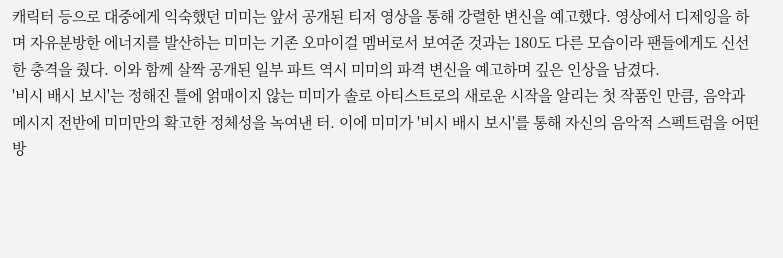캐릭터 등으로 대중에게 익숙했던 미미는 앞서 공개된 티저 영상을 통해 강렬한 변신을 예고했다. 영상에서 디제잉을 하며 자유분방한 에너지를 발산하는 미미는 기존 오마이걸 멤버로서 보여준 것과는 180도 다른 모습이라 팬들에게도 신선한 충격을 줬다. 이와 함께 살짝 공개된 일부 파트 역시 미미의 파격 변신을 예고하며 깊은 인상을 남겼다.
'비시 배시 보시'는 정해진 틀에 얽매이지 않는 미미가 솔로 아티스트로의 새로운 시작을 알리는 첫 작품인 만큼, 음악과 메시지 전반에 미미만의 확고한 정체성을 녹여낸 터. 이에 미미가 '비시 배시 보시'를 통해 자신의 음악적 스펙트럼을 어떤 방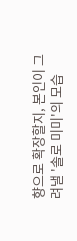향으로 확장할지, 본인이 그려낼 '솔로 미미'의 모습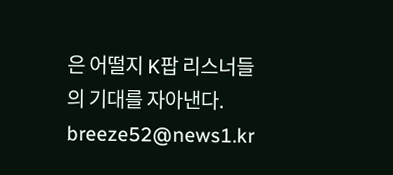은 어떨지 K팝 리스너들의 기대를 자아낸다.
breeze52@news1.kr